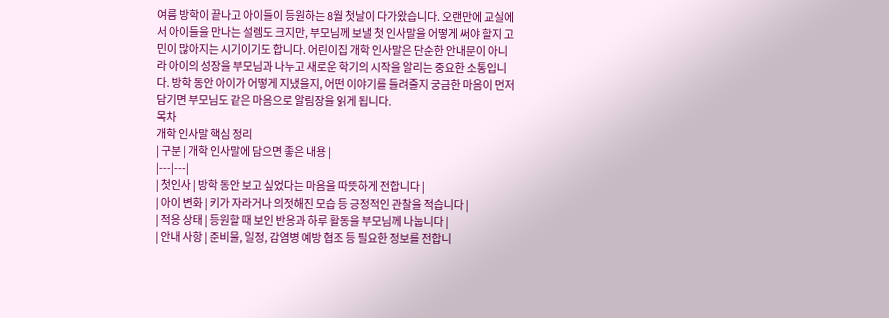여름 방학이 끝나고 아이들이 등원하는 8월 첫날이 다가왔습니다. 오랜만에 교실에서 아이들을 만나는 설렘도 크지만, 부모님께 보낼 첫 인사말을 어떻게 써야 할지 고민이 많아지는 시기이기도 합니다. 어린이집 개학 인사말은 단순한 안내문이 아니라 아이의 성장을 부모님과 나누고 새로운 학기의 시작을 알리는 중요한 소통입니다. 방학 동안 아이가 어떻게 지냈을지, 어떤 이야기를 들려줄지 궁금한 마음이 먼저 담기면 부모님도 같은 마음으로 알림장을 읽게 됩니다.
목차
개학 인사말 핵심 정리
| 구분 | 개학 인사말에 담으면 좋은 내용 |
|---|---|
| 첫인사 | 방학 동안 보고 싶었다는 마음을 따뜻하게 전합니다 |
| 아이 변화 | 키가 자라거나 의젓해진 모습 등 긍정적인 관찰을 적습니다 |
| 적응 상태 | 등원할 때 보인 반응과 하루 활동을 부모님께 나눕니다 |
| 안내 사항 | 준비물, 일정, 감염병 예방 협조 등 필요한 정보를 전합니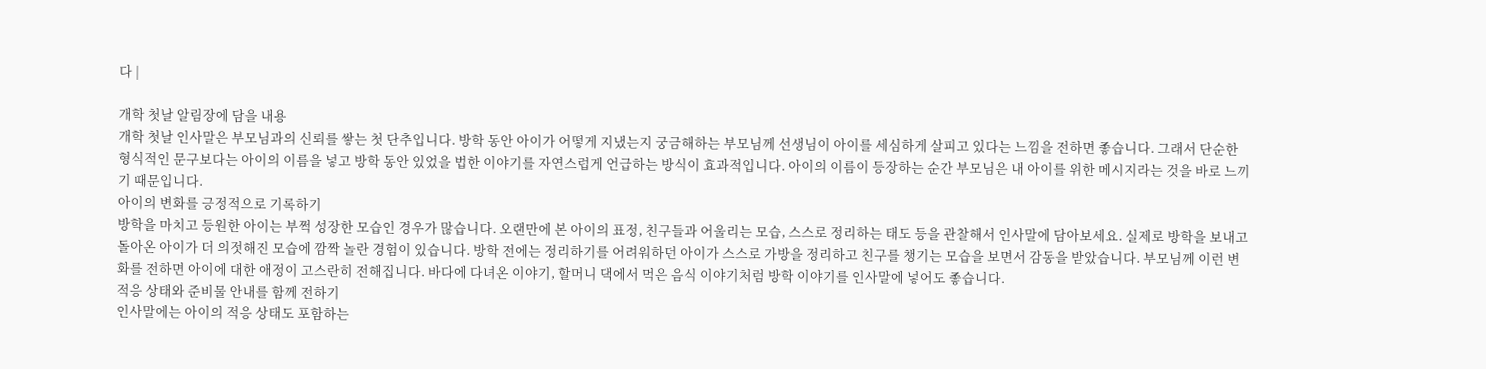다 |

개학 첫날 알림장에 담을 내용
개학 첫날 인사말은 부모님과의 신뢰를 쌓는 첫 단추입니다. 방학 동안 아이가 어떻게 지냈는지 궁금해하는 부모님께 선생님이 아이를 세심하게 살피고 있다는 느낌을 전하면 좋습니다. 그래서 단순한 형식적인 문구보다는 아이의 이름을 넣고 방학 동안 있었을 법한 이야기를 자연스럽게 언급하는 방식이 효과적입니다. 아이의 이름이 등장하는 순간 부모님은 내 아이를 위한 메시지라는 것을 바로 느끼기 때문입니다.
아이의 변화를 긍정적으로 기록하기
방학을 마치고 등원한 아이는 부쩍 성장한 모습인 경우가 많습니다. 오랜만에 본 아이의 표정, 친구들과 어울리는 모습, 스스로 정리하는 태도 등을 관찰해서 인사말에 담아보세요. 실제로 방학을 보내고 돌아온 아이가 더 의젓해진 모습에 깜짝 놀란 경험이 있습니다. 방학 전에는 정리하기를 어려워하던 아이가 스스로 가방을 정리하고 친구를 챙기는 모습을 보면서 감동을 받았습니다. 부모님께 이런 변화를 전하면 아이에 대한 애정이 고스란히 전해집니다. 바다에 다녀온 이야기, 할머니 댁에서 먹은 음식 이야기처럼 방학 이야기를 인사말에 넣어도 좋습니다.
적응 상태와 준비물 안내를 함께 전하기
인사말에는 아이의 적응 상태도 포함하는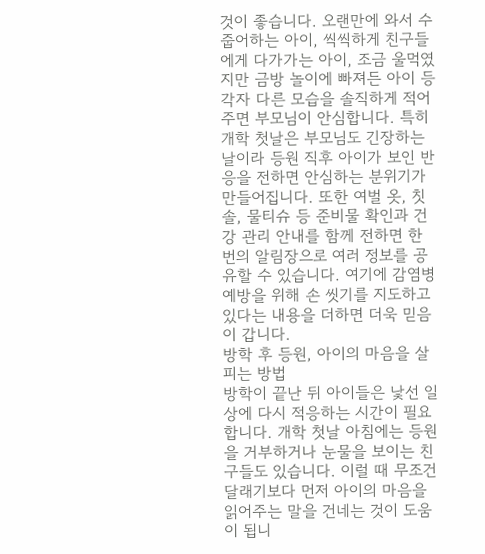것이 좋습니다. 오랜만에 와서 수줍어하는 아이, 씩씩하게 친구들에게 다가가는 아이, 조금 울먹였지만 금방 놀이에 빠져든 아이 등 각자 다른 모습을 솔직하게 적어주면 부모님이 안심합니다. 특히 개학 첫날은 부모님도 긴장하는 날이라 등원 직후 아이가 보인 반응을 전하면 안심하는 분위기가 만들어집니다. 또한 여벌 옷, 칫솔, 물티슈 등 준비물 확인과 건강 관리 안내를 함께 전하면 한 번의 알림장으로 여러 정보를 공유할 수 있습니다. 여기에 감염병 예방을 위해 손 씻기를 지도하고 있다는 내용을 더하면 더욱 믿음이 갑니다.
방학 후 등원, 아이의 마음을 살피는 방법
방학이 끝난 뒤 아이들은 낯선 일상에 다시 적응하는 시간이 필요합니다. 개학 첫날 아침에는 등원을 거부하거나 눈물을 보이는 친구들도 있습니다. 이럴 때 무조건 달래기보다 먼저 아이의 마음을 읽어주는 말을 건네는 것이 도움이 됩니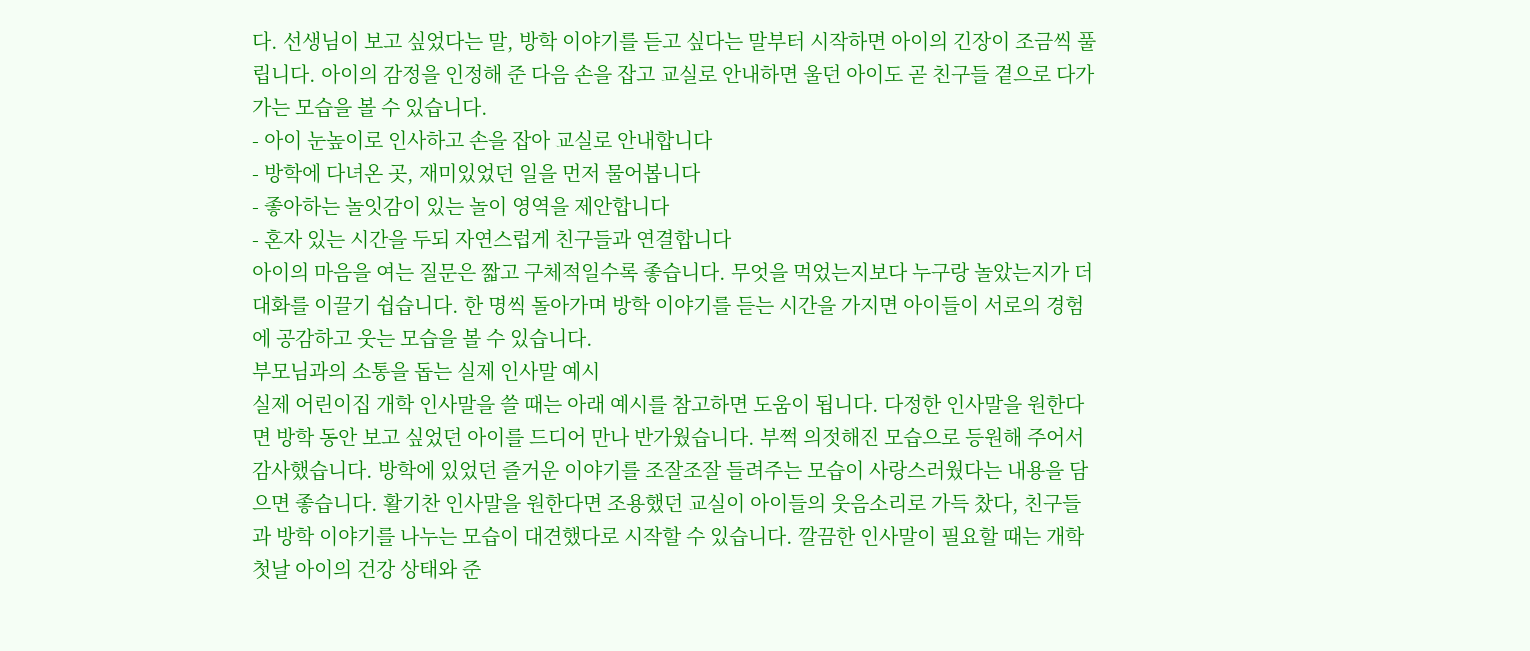다. 선생님이 보고 싶었다는 말, 방학 이야기를 듣고 싶다는 말부터 시작하면 아이의 긴장이 조금씩 풀립니다. 아이의 감정을 인정해 준 다음 손을 잡고 교실로 안내하면 울던 아이도 곧 친구들 곁으로 다가가는 모습을 볼 수 있습니다.
- 아이 눈높이로 인사하고 손을 잡아 교실로 안내합니다
- 방학에 다녀온 곳, 재미있었던 일을 먼저 물어봅니다
- 좋아하는 놀잇감이 있는 놀이 영역을 제안합니다
- 혼자 있는 시간을 두되 자연스럽게 친구들과 연결합니다
아이의 마음을 여는 질문은 짧고 구체적일수록 좋습니다. 무엇을 먹었는지보다 누구랑 놀았는지가 더 대화를 이끌기 쉽습니다. 한 명씩 돌아가며 방학 이야기를 듣는 시간을 가지면 아이들이 서로의 경험에 공감하고 웃는 모습을 볼 수 있습니다.
부모님과의 소통을 돕는 실제 인사말 예시
실제 어린이집 개학 인사말을 쓸 때는 아래 예시를 참고하면 도움이 됩니다. 다정한 인사말을 원한다면 방학 동안 보고 싶었던 아이를 드디어 만나 반가웠습니다. 부쩍 의젓해진 모습으로 등원해 주어서 감사했습니다. 방학에 있었던 즐거운 이야기를 조잘조잘 들려주는 모습이 사랑스러웠다는 내용을 담으면 좋습니다. 활기찬 인사말을 원한다면 조용했던 교실이 아이들의 웃음소리로 가득 찼다, 친구들과 방학 이야기를 나누는 모습이 대견했다로 시작할 수 있습니다. 깔끔한 인사말이 필요할 때는 개학 첫날 아이의 건강 상태와 준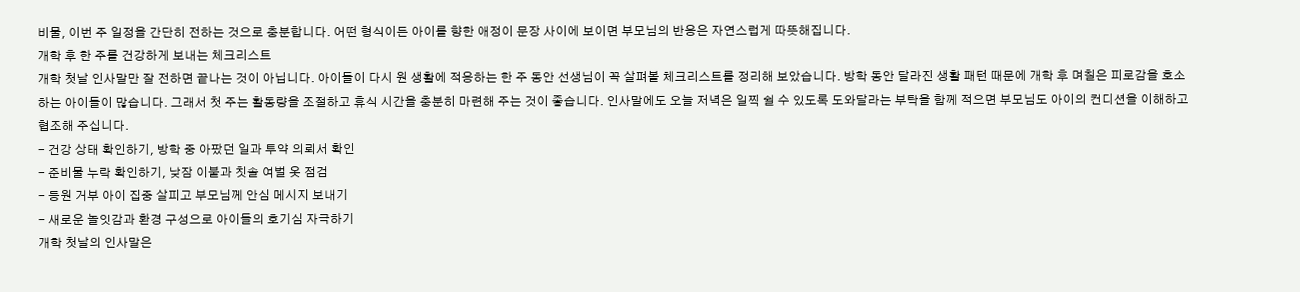비물, 이번 주 일정을 간단히 전하는 것으로 충분합니다. 어떤 형식이든 아이를 향한 애정이 문장 사이에 보이면 부모님의 반응은 자연스럽게 따뜻해집니다.
개학 후 한 주를 건강하게 보내는 체크리스트
개학 첫날 인사말만 잘 전하면 끝나는 것이 아닙니다. 아이들이 다시 원 생활에 적응하는 한 주 동안 선생님이 꼭 살펴볼 체크리스트를 정리해 보았습니다. 방학 동안 달라진 생활 패턴 때문에 개학 후 며칠은 피로감을 호소하는 아이들이 많습니다. 그래서 첫 주는 활동량을 조절하고 휴식 시간을 충분히 마련해 주는 것이 좋습니다. 인사말에도 오늘 저녁은 일찍 쉴 수 있도록 도와달라는 부탁을 함께 적으면 부모님도 아이의 컨디션을 이해하고 협조해 주십니다.
- 건강 상태 확인하기, 방학 중 아팠던 일과 투약 의뢰서 확인
- 준비물 누락 확인하기, 낮잠 이불과 칫솔 여벌 옷 점검
- 등원 거부 아이 집중 살피고 부모님께 안심 메시지 보내기
- 새로운 놀잇감과 환경 구성으로 아이들의 호기심 자극하기
개학 첫날의 인사말은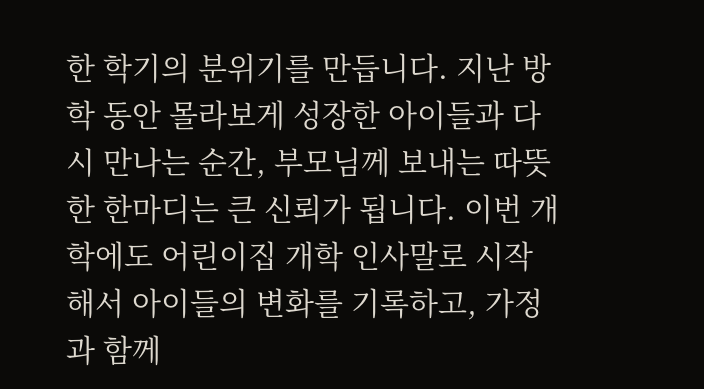한 학기의 분위기를 만듭니다. 지난 방학 동안 몰라보게 성장한 아이들과 다시 만나는 순간, 부모님께 보내는 따뜻한 한마디는 큰 신뢰가 됩니다. 이번 개학에도 어린이집 개학 인사말로 시작해서 아이들의 변화를 기록하고, 가정과 함께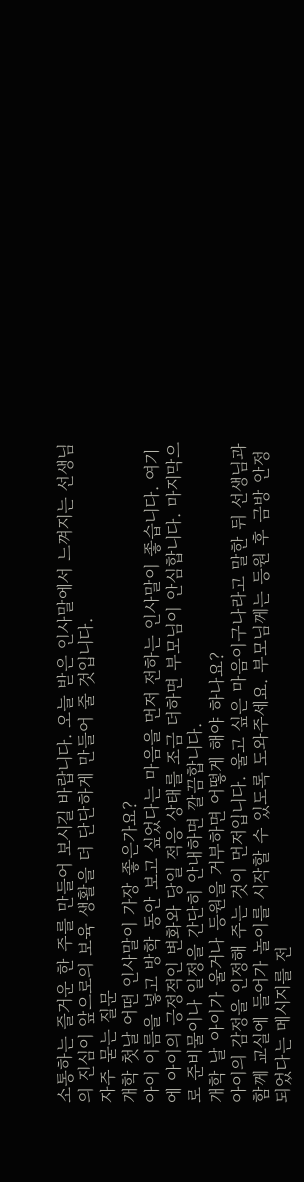소통하는 즐거운 한 주를 만들어 보시길 바랍니다. 오늘 받은 인사말에서 느껴지는 선생님의 진심이 앞으로의 보육 생활을 더 단단하게 만들어 줄 것입니다.
자주 묻는 질문
개학 첫날 어떤 인사말이 가장 좋은가요?
아이 이름을 넣고 방학 동안 보고 싶었다는 마음을 먼저 전하는 인사말이 좋습니다. 여기에 아이의 긍정적인 변화와 당일 적응 상태를 조금 더하면 부모님이 안심합니다. 마지막으로 준비물이나 일정을 간단히 안내하면 깔끔합니다.
개학 날 아이가 울거나 등원을 거부하면 어떻게 해야 하나요?
아이의 감정을 인정해 주는 것이 먼저입니다. 울고 싶은 마음이구나라고 말한 뒤 선생님과 함께 교실에 들어가 놀이를 시작할 수 있도록 도와주세요. 부모님께는 등원 후 금방 안정되었다는 메시지를 전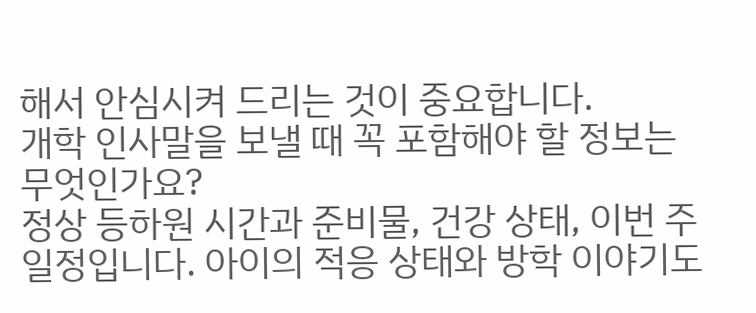해서 안심시켜 드리는 것이 중요합니다.
개학 인사말을 보낼 때 꼭 포함해야 할 정보는 무엇인가요?
정상 등하원 시간과 준비물, 건강 상태, 이번 주 일정입니다. 아이의 적응 상태와 방학 이야기도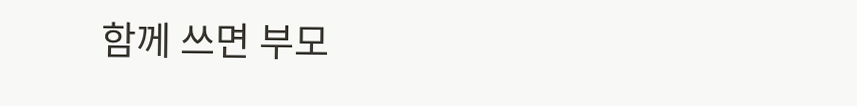함께 쓰면 부모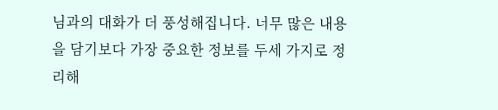님과의 대화가 더 풍성해집니다. 너무 많은 내용을 담기보다 가장 중요한 정보를 두세 가지로 정리해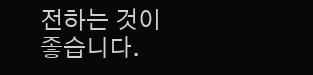전하는 것이 좋습니다.